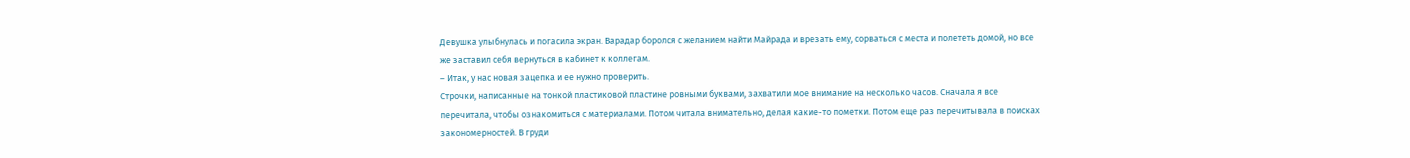Девушка улыбнулась и погасила экран. Варадар боролся с желанием найти Майрада и врезать ему, сорваться с места и полететь домой, но все же заставил себя вернуться в кабинет к коллегам.
– Итак, у нас новая зацепка и ее нужно проверить.
Строчки, написанные на тонкой пластиковой пластине ровными буквами, захватили мое внимание на несколько часов. Сначала я все перечитала, чтобы ознакомиться с материалами. Потом читала внимательно, делая какие-то пометки. Потом еще раз перечитывала в поисках закономерностей. В груди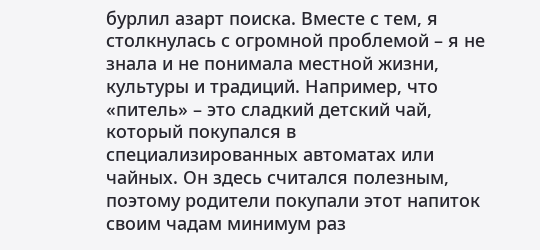бурлил азарт поиска. Вместе с тем, я столкнулась с огромной проблемой – я не знала и не понимала местной жизни, культуры и традиций. Например, что «питель» – это сладкий детский чай, который покупался в специализированных автоматах или чайных. Он здесь считался полезным, поэтому родители покупали этот напиток своим чадам минимум раз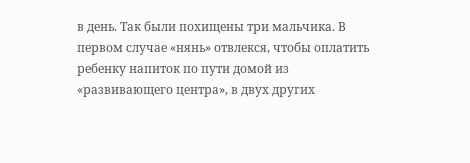в день. Так были похищены три мальчика. В первом случае «нянь» отвлекся, чтобы оплатить ребенку напиток по пути домой из «развивающего центра», в двух других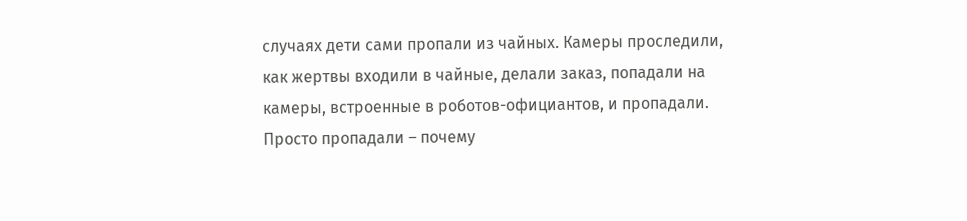случаях дети сами пропали из чайных. Камеры проследили, как жертвы входили в чайные, делали заказ, попадали на камеры, встроенные в роботов-официантов, и пропадали. Просто пропадали – почему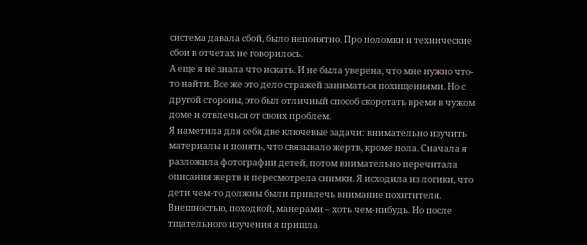система давала сбой, было непонятно. Про поломки и технические сбои в отчетах не говорилось.
А еще я не знала что искать. И не была уверена, что мне нужно что-то найти. Все же это дело стражей заниматься похищениями. Но с другой стороны, это был отличный способ скоротать время в чужом доме и отвлечься от своих проблем.
Я наметила для себя две ключевые задачи: внимательно изучить материалы и понять, что связывало жертв, кроме пола. Сначала я разложила фотографии детей, потом внимательно перечитала описания жертв и пересмотрела снимки. Я исходила из логики, что дети чем-то должны были привлечь внимание похитителя. Внешностью, походкой, манерами – хоть чем-нибудь. Но после тщательного изучения я пришла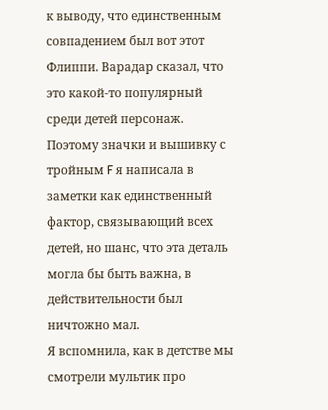к выводу, что единственным совпадением был вот этот Флиппи. Варадар сказал, что это какой-то популярный среди детей персонаж. Поэтому значки и вышивку с тройным F я написала в заметки как единственный фактор, связывающий всех детей, но шанс, что эта деталь могла бы быть важна, в действительности был ничтожно мал.
Я вспомнила, как в детстве мы смотрели мультик про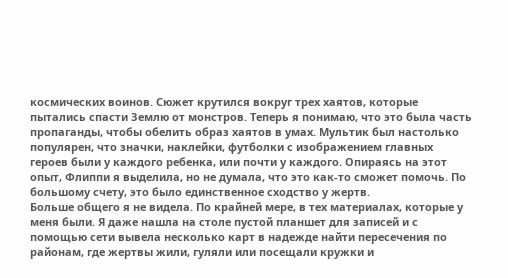космических воинов. Сюжет крутился вокруг трех хаятов, которые пытались спасти Землю от монстров. Теперь я понимаю, что это была часть пропаганды, чтобы обелить образ хаятов в умах. Мультик был настолько популярен, что значки, наклейки, футболки с изображением главных героев были у каждого ребенка, или почти у каждого. Опираясь на этот опыт, Флиппи я выделила, но не думала, что это как-то сможет помочь. По большому счету, это было единственное сходство у жертв.
Больше общего я не видела. По крайней мере, в тех материалах, которые у меня были. Я даже нашла на столе пустой планшет для записей и с помощью сети вывела несколько карт в надежде найти пересечения по районам, где жертвы жили, гуляли или посещали кружки и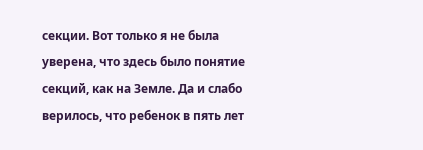секции. Вот только я не была уверена, что здесь было понятие секций, как на Земле. Да и слабо верилось, что ребенок в пять лет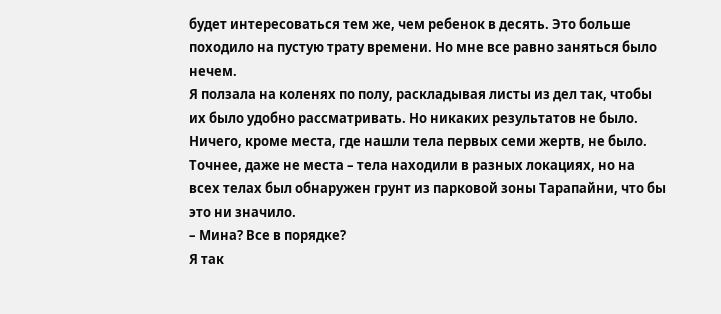будет интересоваться тем же, чем ребенок в десять. Это больше походило на пустую трату времени. Но мне все равно заняться было нечем.
Я ползала на коленях по полу, раскладывая листы из дел так, чтобы их было удобно рассматривать. Но никаких результатов не было. Ничего, кроме места, где нашли тела первых семи жертв, не было. Точнее, даже не места – тела находили в разных локациях, но на всех телах был обнаружен грунт из парковой зоны Тарапайни, что бы это ни значило.
– Мина? Все в порядке?
Я так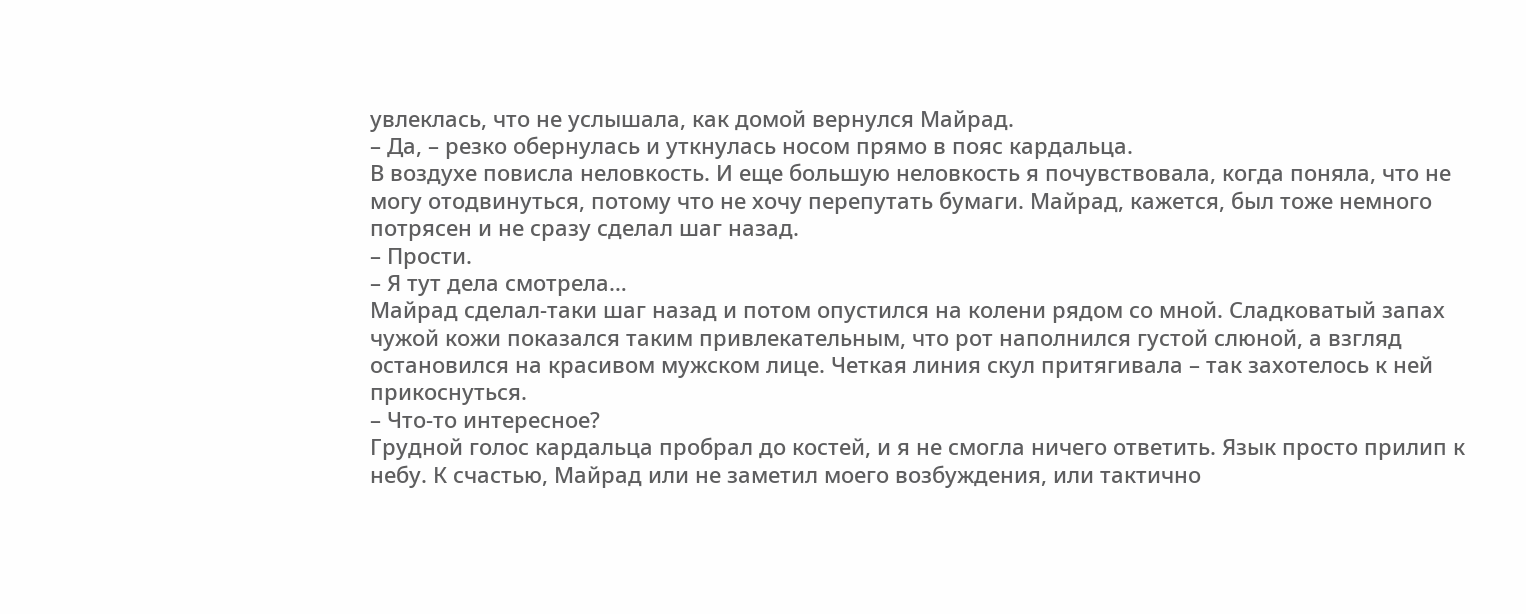увлеклась, что не услышала, как домой вернулся Майрад.
– Да, – резко обернулась и уткнулась носом прямо в пояс кардальца.
В воздухе повисла неловкость. И еще большую неловкость я почувствовала, когда поняла, что не могу отодвинуться, потому что не хочу перепутать бумаги. Майрад, кажется, был тоже немного потрясен и не сразу сделал шаг назад.
– Прости.
– Я тут дела смотрела…
Майрад сделал-таки шаг назад и потом опустился на колени рядом со мной. Сладковатый запах чужой кожи показался таким привлекательным, что рот наполнился густой слюной, а взгляд остановился на красивом мужском лице. Четкая линия скул притягивала – так захотелось к ней прикоснуться.
– Что-то интересное?
Грудной голос кардальца пробрал до костей, и я не смогла ничего ответить. Язык просто прилип к небу. К счастью, Майрад или не заметил моего возбуждения, или тактично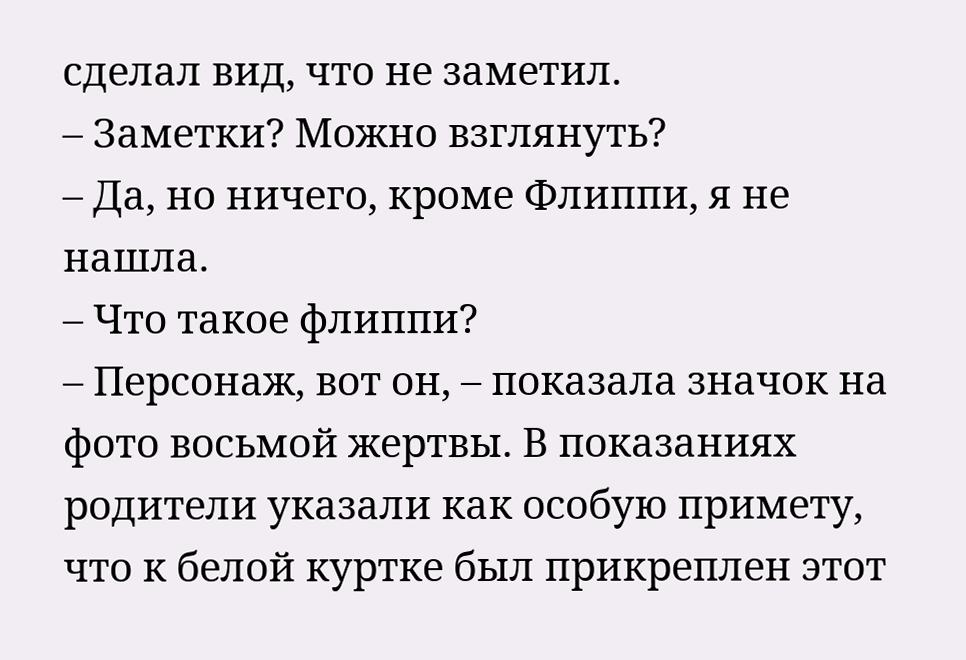сделал вид, что не заметил.
– Заметки? Можно взглянуть?
– Да, но ничего, кроме Флиппи, я не нашла.
– Что такое флиппи?
– Персонаж, вот он, – показала значок на фото восьмой жертвы. В показаниях родители указали как особую примету, что к белой куртке был прикреплен этот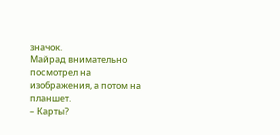значок.
Майрад внимательно посмотрел на изображения, а потом на планшет.
– Карты?